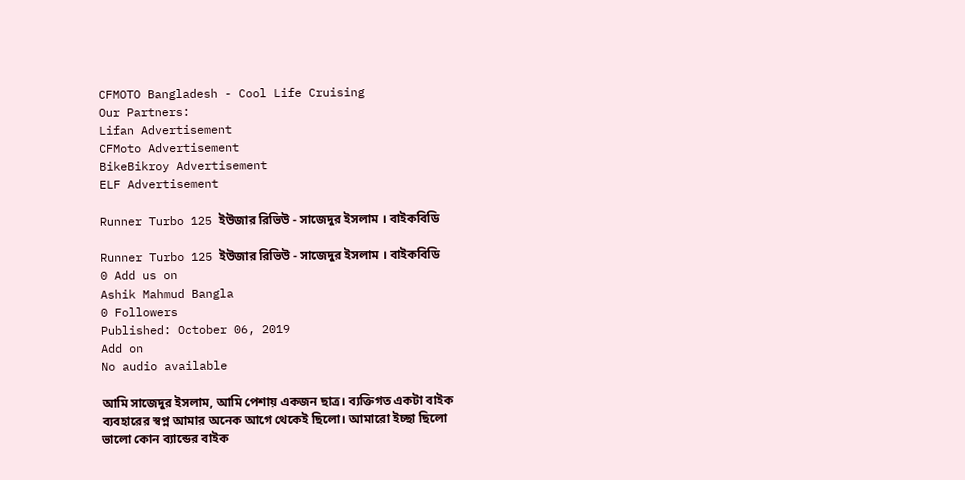CFMOTO Bangladesh - Cool Life Cruising
Our Partners:
Lifan Advertisement
CFMoto Advertisement
BikeBikroy Advertisement
ELF Advertisement

Runner Turbo 125 ইউজার রিভিউ - সাজেদুর ইসলাম । বাইকবিডি

Runner Turbo 125 ইউজার রিভিউ - সাজেদুর ইসলাম । বাইকবিডি
0 Add us on
Ashik Mahmud Bangla
0 Followers
Published: October 06, 2019
Add on
No audio available

আমি সাজেদুর ইসলাম, আমি পেশায় একজন ছাত্র। ব্যক্তিগত একটা বাইক ব্যবহারের স্বপ্ন আমার অনেক আগে থেকেই ছিলো। আমারো ইচ্ছা ছিলো ভালো কোন ব্যান্ডের বাইক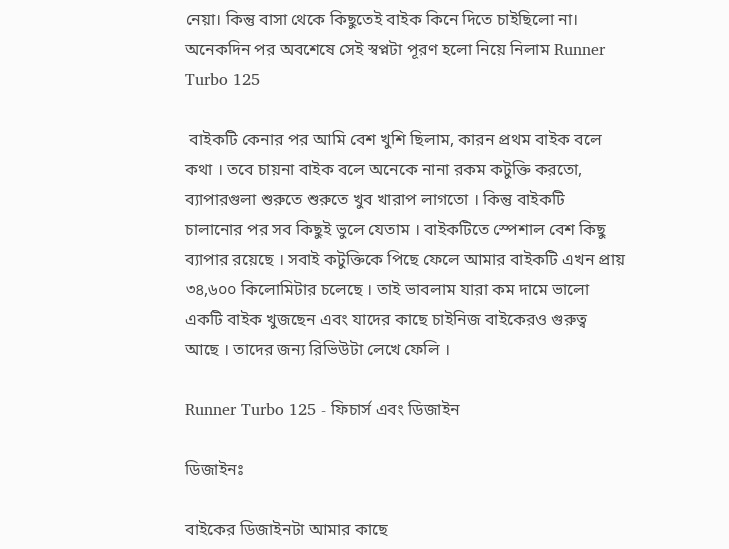নেয়া। কিন্তু বাসা থেকে কিছুতেই বাইক কিনে দিতে চাইছিলো না। অনেকদিন পর অবশেষে সেই স্বপ্নটা পূরণ হলো নিয়ে নিলাম Runner Turbo 125

 বাইকটি কেনার পর আমি বেশ খুশি ছিলাম, কারন প্রথম বাইক বলে কথা । তবে চায়না বাইক বলে অনেকে নানা রকম কটুক্তি করতো, ব্যাপারগুলা শুরুতে শুরুতে খুব খারাপ লাগতো । কিন্তু বাইকটি চালানোর পর সব কিছুই ভুলে যেতাম । বাইকটিতে স্পেশাল বেশ কিছু ব্যাপার রয়েছে । সবাই কটুক্তিকে পিছে ফেলে আমার বাইকটি এখন প্রায় ৩৪,৬০০ কিলোমিটার চলেছে । তাই ভাবলাম যারা কম দামে ভালো একটি বাইক খুজছেন এবং যাদের কাছে চাইনিজ বাইকেরও গুরুত্ব আছে । তাদের জন্য রিভিউটা লেখে ফেলি ।

Runner Turbo 125 - ফিচার্স এবং ডিজাইন

ডিজাইনঃ

বাইকের ডিজাইনটা আমার কাছে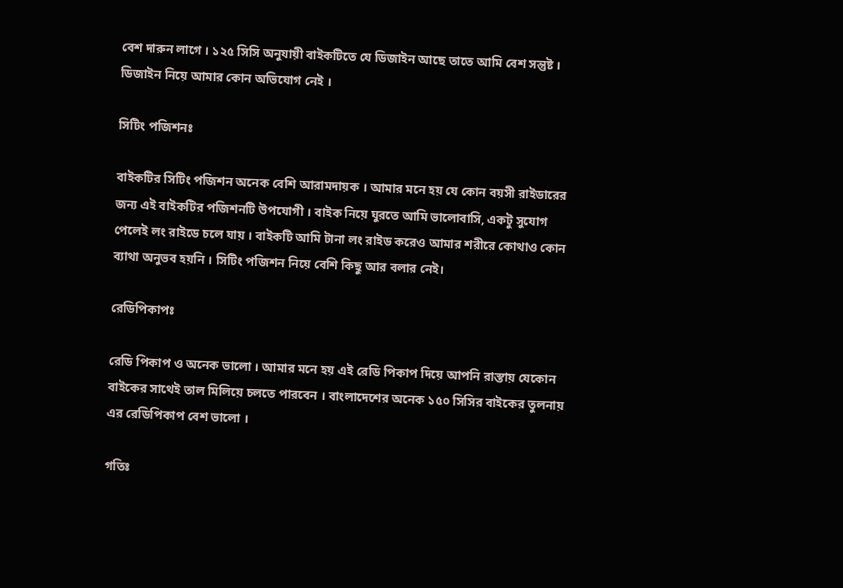বেশ দারুন লাগে । ১২৫ সিসি অনুযায়ী বাইকটিতে যে ডিজাইন আছে তাতে আমি বেশ সন্তুষ্ট । ডিজাইন নিয়ে আমার কোন অভিযোগ নেই ।

সিটিং পজিশনঃ

বাইকটির সিটিং পজিশন অনেক বেশি আরামদায়ক । আমার মনে হয় যে কোন বয়সী রাইডারের জন্য এই বাইকটির পজিশনটি উপযোগী । বাইক নিয়ে ঘুরতে আমি ভালোবাসি, একটু সুযোগ পেলেই লং রাইডে চলে যায় । বাইকটি আমি টানা লং রাইড করেও আমার শরীরে কোথাও কোন ব্যাথা অনুভব হয়নি । সিটিং পজিশন নিয়ে বেশি কিছু আর বলার নেই।

রেডিপিকাপঃ

রেডি পিকাপ ও অনেক ভালো । আমার মনে হয় এই রেডি পিকাপ দিয়ে আপনি রাস্তায় যেকোন বাইকের সাথেই তাল মিলিয়ে চলতে পারবেন । বাংলাদেশের অনেক ১৫০ সিসির বাইকের তুলনায় এর রেডিপিকাপ বেশ ভালো ।

গতিঃ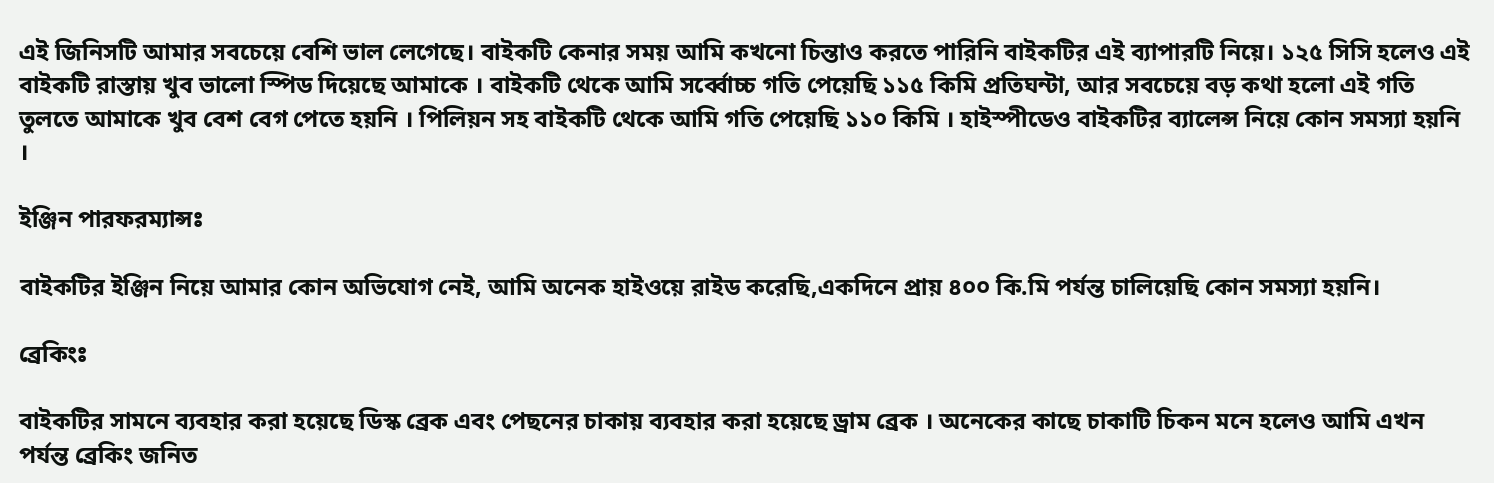এই জিনিসটি আমার সবচেয়ে বেশি ভাল লেগেছে। বাইকটি কেনার সময় আমি কখনো চিন্তাও করতে পারিনি বাইকটির এই ব্যাপারটি নিয়ে। ‌১২৫ সিসি হলেও এই বাইকটি রাস্তায় খুব ভালো স্পিড দিয়েছে আমাকে । বাইকটি থেকে আমি সর্ব্বোচ্চ গতি পেয়েছি ১১৫ কিমি প্রতিঘন্টা, আর সবচেয়ে বড় কথা হলো এই গতি তুলতে আমাকে খুব বেশ বেগ পেতে হয়নি । পিলিয়ন সহ বাইকটি থেকে আমি গতি পেয়েছি ১১০ কিমি । হাইস্পীডেও বাইকটির ব্যালেন্স নিয়ে কোন সমস্যা হয়নি ।

ইঞ্জিন পারফরম্যান্সঃ

বাইকটির ইঞ্জিন নিয়ে আমার কোন অভিযোগ নেই, আমি অনেক হাইওয়ে রাইড করেছি,একদিনে প্রায় ৪০০ কি.মি পর্যন্ত চালিয়েছি কোন সমস্যা হয়নি।

ব্রেকিংঃ

বাইকটির সামনে ব্যবহার করা হয়েছে ডিস্ক ব্রেক এবং পেছনের চাকায় ব্যবহার করা হয়েছে ড্রাম ব্রেক । অনেকের কাছে চাকাটি চিকন মনে হলেও আমি এখন পর্যন্ত ব্রেকিং জনিত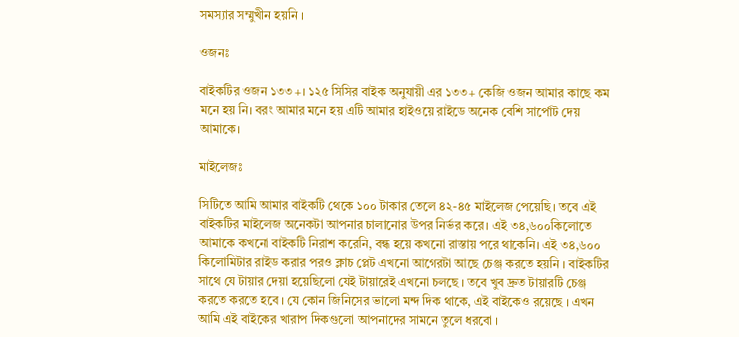সমস্যার সম্মুখীন হয়নি ।

ওজনঃ

বাইকটির ওজন ১৩৩+। ‌১২৫ সিসির বাইক অনুযায়ী এর ১৩৩+ কেজি ওজন আমার কাছে কম মনে হয় নি। বরং আমার মনে হয় এটি আমার হাইওয়ে রাইডে অনেক বেশি সার্পোট দেয় আমাকে।

মাইলেজঃ

সিটিতে আমি আমার বাইকটি থেকে ১০০ টাকার তেলে ৪২-৪৫ মাইলেজ পেয়েছি। তবে এই বাইকটির মাইলেজ অনেকটা আপনার চালানোর উপর নির্ভর করে। ‌এই ৩৪,৬০০কিলোতে আমাকে কখনো বাইকটি নিরাশ করেনি, বন্ধ হয়ে কখনো রাস্তায় পরে থাকেনি। এই ৩৪,৬০০ কিলোমিটার রাইড করার পরও ক্লাচ প্লেট এখনো আগেরটা আছে চেঞ্জ করতে হয়নি । বাইকটির সাথে যে টায়ার দেয়া হয়েছিলো যেই টায়ারেই এখনো চলছে । তবে খুব দ্রুত টায়ারটি চেঞ্জ করতে করতে হবে । যে কোন জিনিসের ভালো মন্দ দিক থাকে, এই বাইকেও রয়েছে । এখন আমি এই বাইকের খারাপ দিকগুলো আপনাদের সামনে তুলে ধরবো ।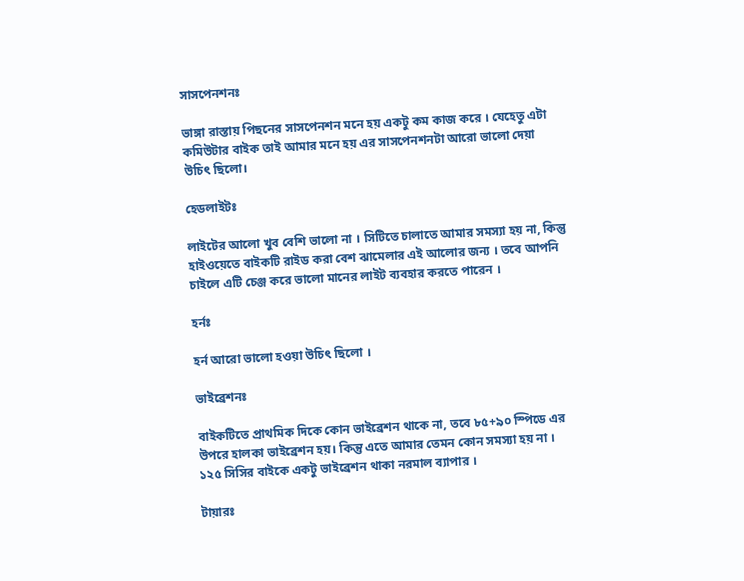সাসপেনশনঃ

ভাঙ্গা রাস্তায় পিছনের সাসপেনশন মনে হয় একটু কম কাজ করে । যেহেতু এটা কমিউটার বাইক তাই আমার মনে হয় এর সাসপেনশনটা আরো ভালো দেয়া উচিৎ ছিলো।

হেডলাইটঃ

লাইটের আলো খুব বেশি ভালো না । সিটিতে চালাতে আমার সমস্যা হয় না, কিন্তু হাইওয়েতে বাইকটি রাইড করা বেশ ঝামেলার এই আলোর জন্য । তবে আপনি চাইলে এটি চেঞ্জ করে ভালো মানের লাইট ব্যবহার করতে পারেন ।

হর্নঃ

হর্ন আরো ভালো হওয়া উচিৎ ছিলো ।

ভাইব্রেশনঃ

বাইকটিতে প্রাথমিক দিকে কোন ভাইব্রেশন থাকে না, তবে ‌৮৫+৯০ স্পিডে এর উপরে হালকা ভাইব্রেশন হয়। কিন্তু এতে আমার তেমন কোন সমস্যা হয় না । ১২৫ সিসির বাইকে একটু ভাইব্রেশন থাকা নরমাল ব্যাপার ।

টায়ারঃ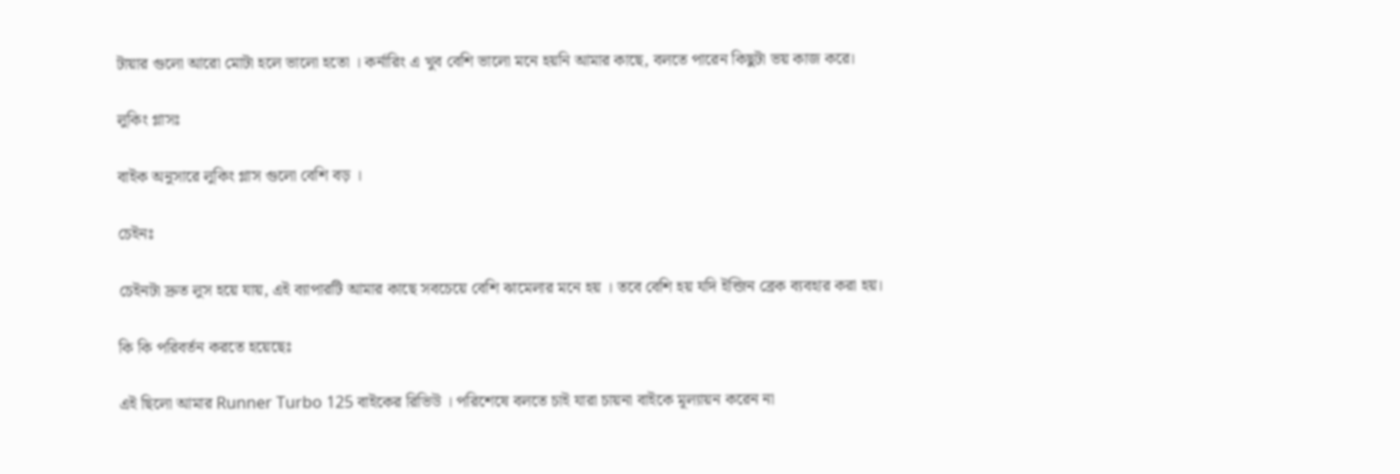টায়ার গুলো আরো মোটা হলে ভালো হতো । কর্নারিং এ খুব বেশি ভালো মনে হয়নি আমার কাছে, বলতে পারেন কিছুটা ভয় কাজ করে।

লুকিং গ্লাসঃ

বাইক অনুসারে ‌লুকিং গ্লাস গুলো বেশি বড় ।

চেইনঃ

চেইনটা দ্রুত লুস হয়ে যায়, এই ব্যাপারটি আমার কাছে সবচেয়ে বেশি ঝামেলার মনে হয় । তবে বেশি হয় যদি ইন্জিন ব্রেক ব্যবহার করা হয়।

কি কি পরিবর্তন করতে হয়েছেঃ

এই ছিলো আমার Runner Turbo 125 বাইকের রিভিউ । পরিশেষে বলতে চাই যারা চায়না বাইকে মূল্যায়ন করেন না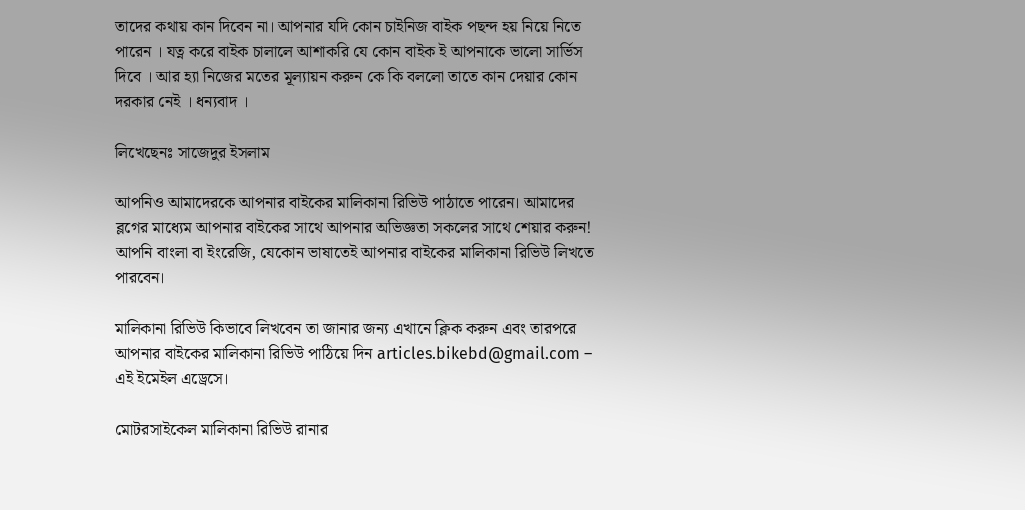তাদের কথায় কান দিবেন না। আপনার যদি কোন চাইনিজ বাইক পছন্দ হয় নিয়ে নিতে পারেন । যত্ন করে বাইক চালালে আশাকরি যে কোন বাইক ই আপনাকে ভালো সার্ভিস দিবে । আর হ্যা নিজের মতের মূল্যায়ন করুন কে কি বললো তাতে কান দেয়ার কোন দরকার নেই । ধন্যবাদ ।

লিখেছেনঃ সাজেদুর ইসলাম

আপনিও আমাদেরকে আপনার বাইকের মালিকানা রিভিউ পাঠাতে পারেন। আমাদের ব্লগের মাধ্যেম আপনার বাইকের সাথে আপনার অভিজ্ঞতা সকলের সাথে শেয়ার করুন! আপনি বাংলা বা ইংরেজি, যেকোন ভাষাতেই আপনার বাইকের মালিকানা রিভিউ লিখতে পারবেন।

মালিকানা রিভিউ কিভাবে লিখবেন তা জানার জন্য এখানে ক্লিক করুন এবং তারপরে আপনার বাইকের মালিকানা রিভিউ পাঠিয়ে দিন articles.bikebd@gmail.com – এই ইমেইল এড্রেসে।

মোটরসাইকেল মালিকানা রিভিউ রানার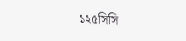১২৫সিসি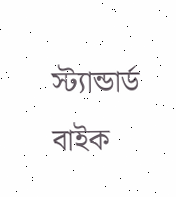স্ট্যান্ডার্ড বাইক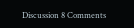Discussion 8 Comments